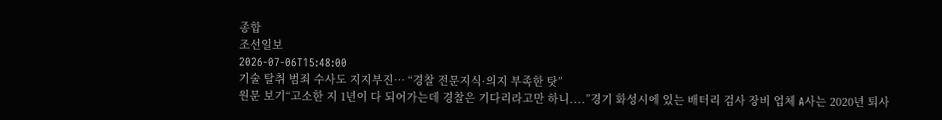종합
조선일보
2026-07-06T15:48:00
기술 탈취 범죄 수사도 지지부진… “경찰 전문지식·의지 부족한 탓”
원문 보기“고소한 지 1년이 다 되어가는데 경찰은 기다리라고만 하니....”경기 화성시에 있는 배터리 검사 장비 업체 A사는 2020년 퇴사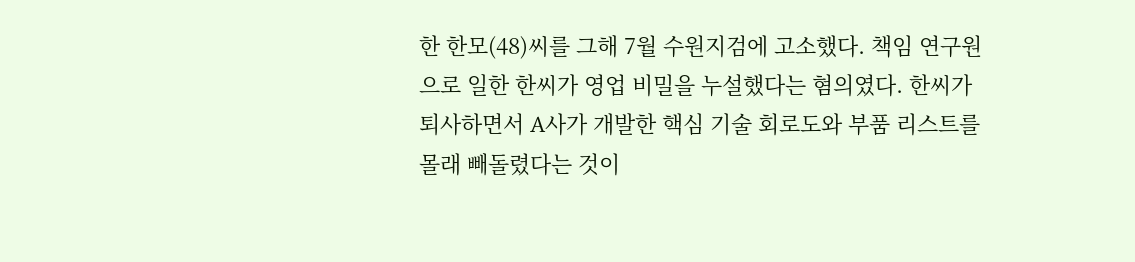한 한모(48)씨를 그해 7월 수원지검에 고소했다. 책임 연구원으로 일한 한씨가 영업 비밀을 누설했다는 혐의였다. 한씨가 퇴사하면서 A사가 개발한 핵심 기술 회로도와 부품 리스트를 몰래 빼돌렸다는 것이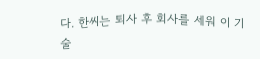다. 한씨는 퇴사 후 회사를 세워 이 기술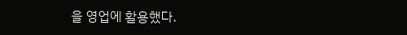을 영업에 활용했다.